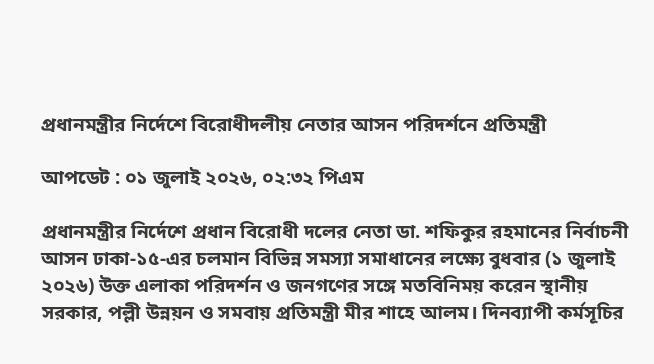প্রধানমন্ত্রীর নির্দেশে বিরোধীদলীয় নেতার আসন পরিদর্শনে প্রতিমন্ত্রী

আপডেট : ০১ জুলাই ২০২৬, ০২:৩২ পিএম

প্রধানমন্ত্রীর নির্দেশে প্রধান বিরোধী দলের নেতা ডা. শফিকুর রহমানের নির্বাচনী আসন ঢাকা-১৫-এর চলমান বিভিন্ন সমস্যা সমাধানের লক্ষ্যে বুধবার (১ জুলাই ২০২৬) উক্ত এলাকা পরিদর্শন ও জনগণের সঙ্গে মতবিনিময় করেন স্থানীয় সরকার, পল্লী উন্নয়ন ও সমবায় প্রতিমন্ত্রী মীর শাহে আলম। দিনব্যাপী কর্মসূচির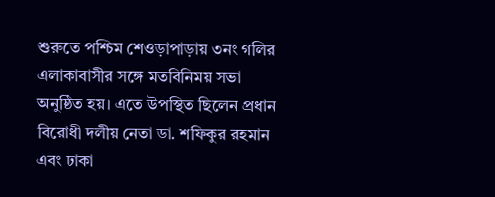শুরুতে পশ্চিম শেওড়াপাড়ায় ৩নং গলির এলাকাবাসীর সঙ্গে মতবিনিময় সভা অনুষ্ঠিত হয়। এতে উপস্থিত ছিলেন প্রধান বিরোধী দলীয় নেতা ডা. শফিকুর রহমান এবং ঢাকা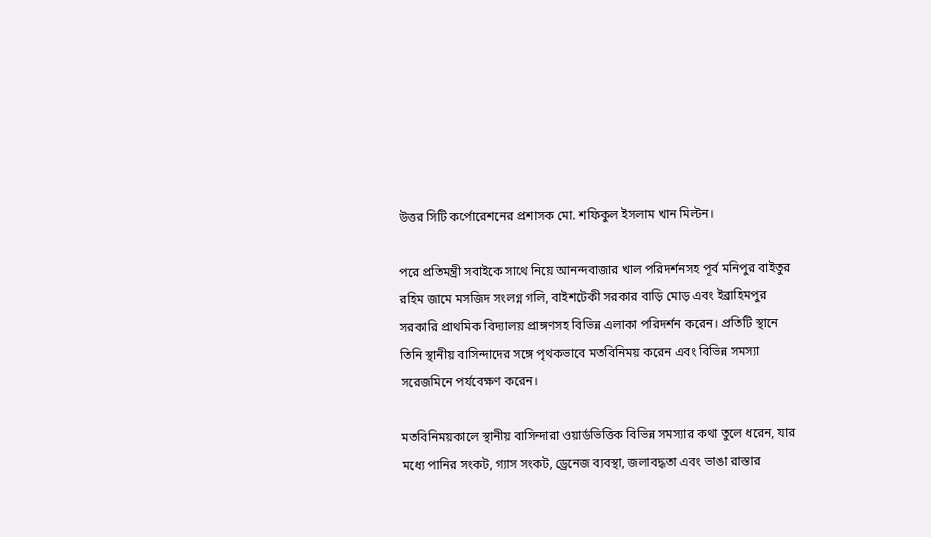উত্তর সিটি কর্পোরেশনের প্রশাসক মো. শফিকুল ইসলাম খান মিল্টন।

পরে প্রতিমন্ত্রী সবাইকে সাথে নিয়ে আনন্দবাজার খাল পরিদর্শনসহ পূর্ব মনিপুর বাইতুর রহিম জামে মসজিদ সংলগ্ন গলি, বাইশটেকী সরকার বাড়ি মোড় এবং ইব্রাহিমপুর সরকারি প্রাথমিক বিদ্যালয় প্রাঙ্গণসহ বিভিন্ন এলাকা পরিদর্শন করেন। প্রতিটি স্থানে তিনি স্থানীয় বাসিন্দাদের সঙ্গে পৃথকভাবে মতবিনিময় করেন এবং বিভিন্ন সমস্যা সরেজমিনে পর্যবেক্ষণ করেন।

মতবিনিময়কালে স্থানীয় বাসিন্দারা ওয়ার্ডভিত্তিক বিভিন্ন সমস্যার কথা তুলে ধরেন, যার মধ্যে পানির সংকট, গ্যাস সংকট, ড্রেনেজ ব্যবস্থা, জলাবদ্ধতা এবং ভাঙা রাস্তার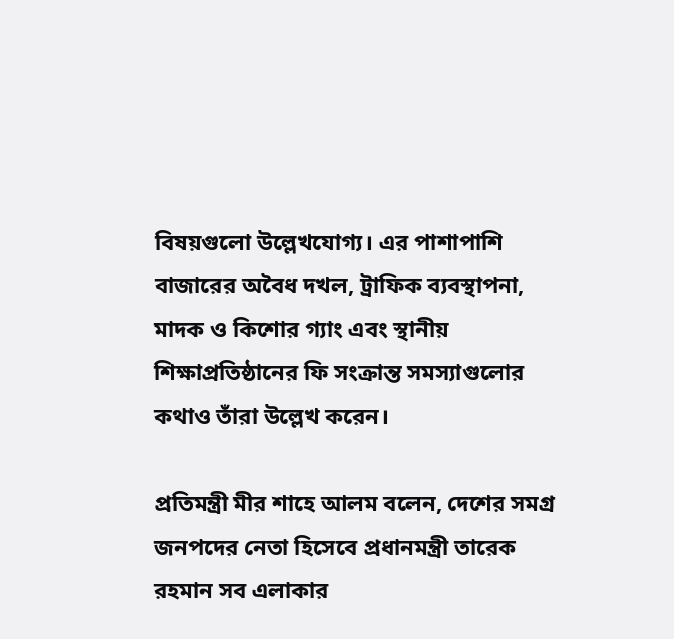বিষয়গুলো উল্লেখযোগ্য। এর পাশাপাশি বাজারের অবৈধ দখল, ট্রাফিক ব্যবস্থাপনা, মাদক ও কিশোর গ্যাং এবং স্থানীয় শিক্ষাপ্রতিষ্ঠানের ফি সংক্রান্ত সমস্যাগুলোর কথাও তাঁরা উল্লেখ করেন।

প্রতিমন্ত্রী মীর শাহে আলম বলেন, দেশের সমগ্র জনপদের নেতা হিসেবে প্রধানমন্ত্রী তারেক রহমান সব এলাকার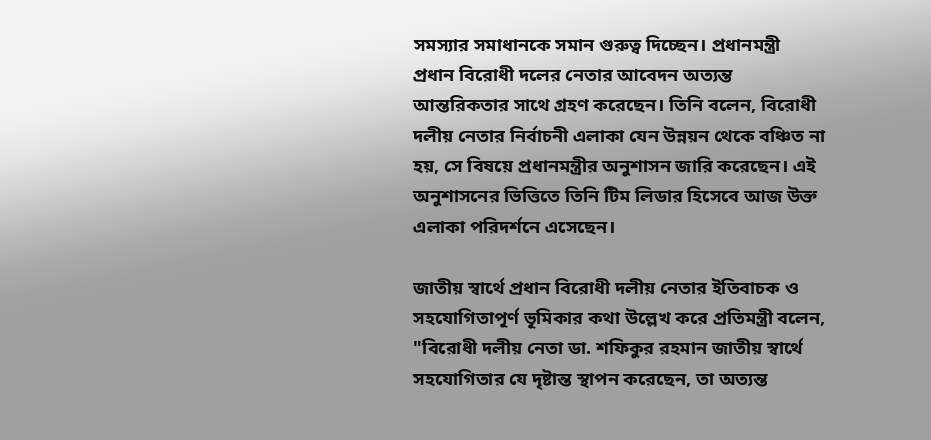সমস্যার সমাধানকে সমান গুরুত্ব দিচ্ছেন। প্রধানমন্ত্রী প্রধান বিরোধী দলের নেতার আবেদন অত্যন্ত আন্তরিকতার সাথে গ্রহণ করেছেন। তিনি বলেন, বিরোধী দলীয় নেতার নির্বাচনী এলাকা যেন উন্নয়ন থেকে বঞ্চিত না হয়, সে বিষয়ে প্রধানমন্ত্রীর অনুশাসন জারি করেছেন। এই অনুশাসনের ভিত্তিতে তিনি টিম লিডার হিসেবে আজ উক্ত এলাকা পরিদর্শনে এসেছেন।

জাতীয় স্বার্থে প্রধান বিরোধী দলীয় নেতার ইতিবাচক ও সহযোগিতাপূর্ণ ভূমিকার কথা উল্লেখ করে প্রতিমন্ত্রী বলেন, "বিরোধী দলীয় নেতা ডা. শফিকুর রহমান জাতীয় স্বার্থে সহযোগিতার যে দৃষ্টান্ত স্থাপন করেছেন, তা অত্যন্ত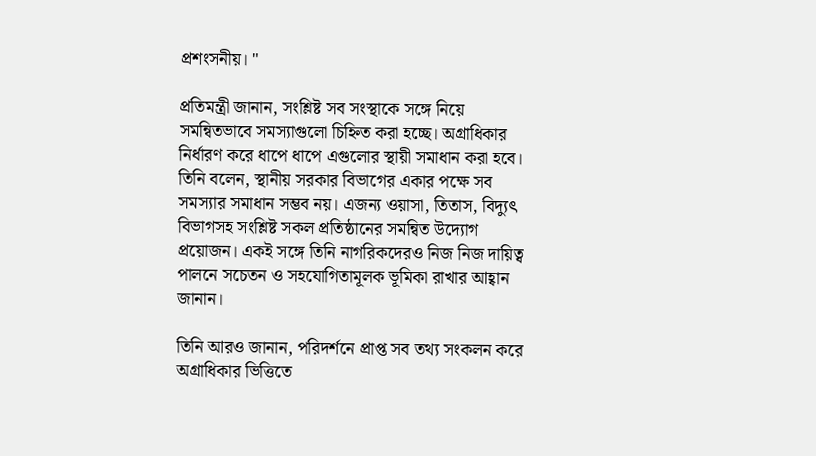প্রশংসনীয়। "

প্রতিমন্ত্রী জানান, সংশ্লিষ্ট সব সংস্থাকে সঙ্গে নিয়ে সমন্বিতভাবে সমস্যাগুলো চিহ্নিত করা হচ্ছে। অগ্রাধিকার নির্ধারণ করে ধাপে ধাপে এগুলোর স্থায়ী সমাধান করা হবে। তিনি বলেন, স্থানীয় সরকার বিভাগের একার পক্ষে সব সমস্যার সমাধান সম্ভব নয়। এজন্য ওয়াসা, তিতাস, বিদ্যুৎ বিভাগসহ সংশ্লিষ্ট সকল প্রতিষ্ঠানের সমন্বিত উদ্যোগ প্রয়োজন। একই সঙ্গে তিনি নাগরিকদেরও নিজ নিজ দায়িত্ব পালনে সচেতন ও সহযোগিতামূলক ভূমিকা রাখার আহ্বান জানান।

তিনি আরও জানান, পরিদর্শনে প্রাপ্ত সব তথ্য সংকলন করে অগ্রাধিকার ভিত্তিতে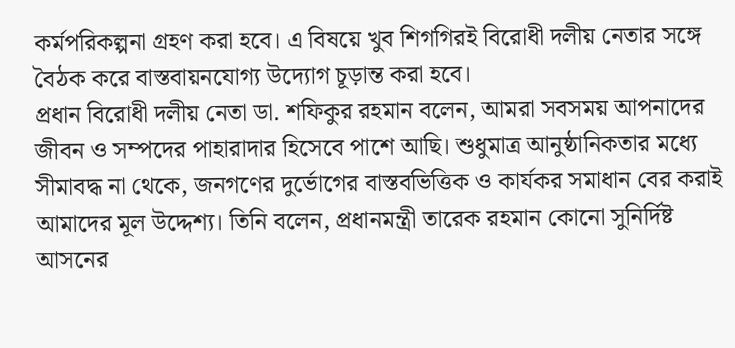কর্মপরিকল্পনা গ্রহণ করা হবে। এ বিষয়ে খুব শিগগিরই বিরোধী দলীয় নেতার সঙ্গে বৈঠক করে বাস্তবায়নযোগ্য উদ্যোগ চূড়ান্ত করা হবে।
প্রধান বিরোধী দলীয় নেতা ডা. শফিকুর রহমান বলেন, আমরা সবসময় আপনাদের জীবন ও সম্পদের পাহারাদার হিসেবে পাশে আছি। শুধুমাত্র আনুষ্ঠানিকতার মধ্যে সীমাবদ্ধ না থেকে, জনগণের দুর্ভোগের বাস্তবভিত্তিক ও কার্যকর সমাধান বের করাই আমাদের মূল উদ্দেশ্য। তিনি বলেন, প্রধানমন্ত্রী তারেক রহমান কোনো সুনির্দিষ্ট আসনের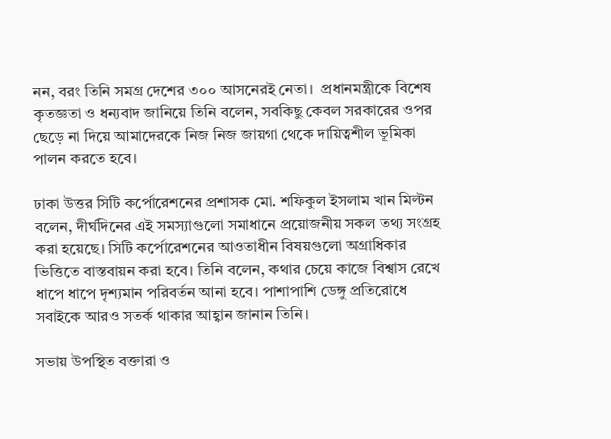নন, বরং তিনি সমগ্র দেশের ৩০০ আসনেরই নেতা।  প্রধানমন্ত্রীকে বিশেষ কৃতজ্ঞতা ও ধন্যবাদ জানিয়ে তিনি বলেন, সবকিছু কেবল সরকারের ওপর ছেড়ে না দিয়ে আমাদেরকে নিজ নিজ জায়গা থেকে দায়িত্বশীল ভূমিকা পালন করতে হবে।

ঢাকা উত্তর সিটি কর্পোরেশনের প্রশাসক মো. শফিকুল ইসলাম খান মিল্টন বলেন, দীর্ঘদিনের এই সমস্যাগুলো সমাধানে প্রয়োজনীয় সকল তথ্য সংগ্রহ করা হয়েছে। সিটি কর্পোরেশনের আওতাধীন বিষয়গুলো অগ্রাধিকার ভিত্তিতে বাস্তবায়ন করা হবে। তিনি বলেন, কথার চেয়ে কাজে বিশ্বাস রেখে ধাপে ধাপে দৃশ্যমান পরিবর্তন আনা হবে। পাশাপাশি ডেঙ্গু প্রতিরোধে সবাইকে আরও সতর্ক থাকার আহ্বান জানান তিনি।

সভায় উপস্থিত বক্তারা ও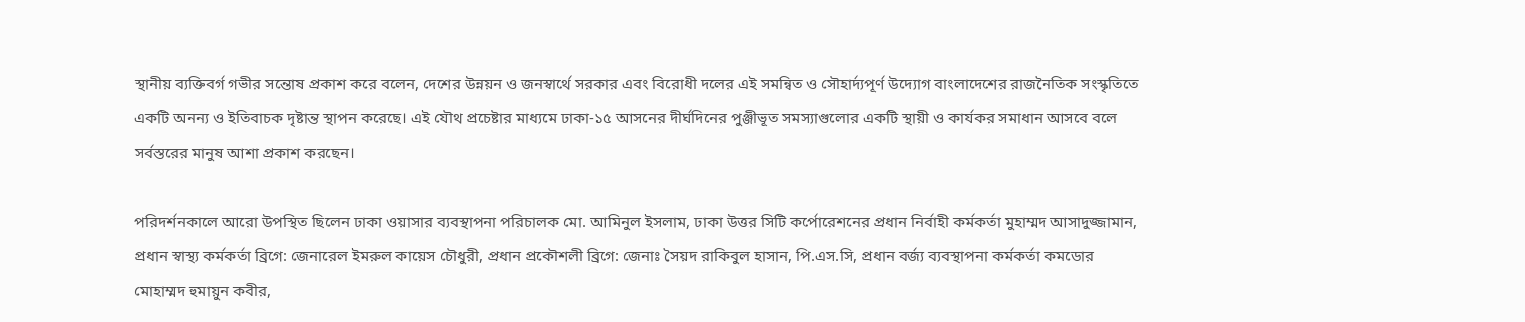স্থানীয় ব্যক্তিবর্গ গভীর সন্তোষ প্রকাশ করে বলেন, দেশের উন্নয়ন ও জনস্বার্থে সরকার এবং বিরোধী দলের এই সমন্বিত ও সৌহার্দ্যপূর্ণ উদ্যোগ বাংলাদেশের রাজনৈতিক সংস্কৃতিতে একটি অনন্য ও ইতিবাচক দৃষ্টান্ত স্থাপন করেছে। এই যৌথ প্রচেষ্টার মাধ্যমে ঢাকা-১৫ আসনের দীর্ঘদিনের পুঞ্জীভূত সমস্যাগুলোর একটি স্থায়ী ও কার্যকর সমাধান আসবে বলে সর্বস্তরের মানুষ আশা প্রকাশ করছেন।

পরিদর্শনকালে আরো উপস্থিত ছিলেন ঢাকা ওয়াসার ব্যবস্থাপনা পরিচালক মো. আমিনুল ইসলাম, ঢাকা উত্তর সিটি কর্পোরেশনের প্রধান নির্বাহী কর্মকর্তা মুহাম্মদ আসাদুজ্জামান, প্রধান স্বাস্থ্য কর্মকর্তা ব্রিগে: জেনারেল ইমরুল কায়েস চৌধুরী, প্রধান প্রকৌশলী ব্রিগে: জেনাঃ সৈয়দ রাকিবুল হাসান, পি.এস.সি, প্রধান বর্জ্য ব্যবস্থাপনা কর্মকর্তা কমডোর মোহাম্মদ হুমায়ুন কবীর,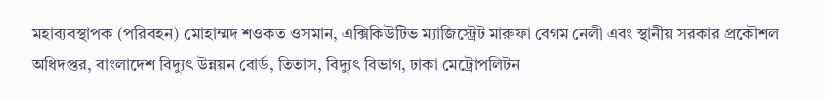মহাব্যবস্থাপক (পরিবহন) মোহাম্মদ শওকত ওসমান, এক্সিকিউটিভ ম্যাজিস্ট্রেট মারুফা বেগম নেলী এবং স্থানীয় সরকার প্রকৌশল অধিদপ্তর, বাংলাদেশ বিদ্যুৎ উন্নয়ন বোর্ড, তিতাস, বিদ্যুৎ বিভাগ, ঢাকা মেট্রোপলিটন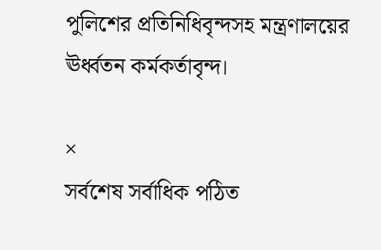পুলিশের প্রতিনিধিবৃন্দসহ মন্ত্রণালয়ের ঊর্ধ্বতন কর্মকর্তাবৃন্দ।

×
সর্বশেষ সর্বাধিক পঠিত